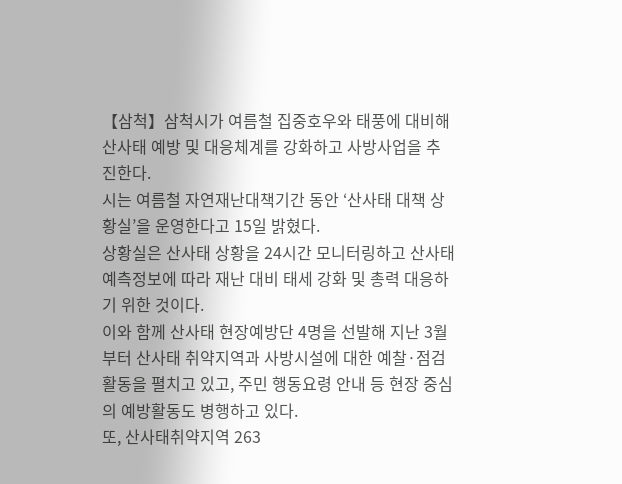【삼척】삼척시가 여름철 집중호우와 태풍에 대비해 산사태 예방 및 대응체계를 강화하고 사방사업을 추진한다.
시는 여름철 자연재난대책기간 동안 ‘산사태 대책 상황실’을 운영한다고 15일 밝혔다.
상황실은 산사태 상황을 24시간 모니터링하고 산사태 예측정보에 따라 재난 대비 태세 강화 및 총력 대응하기 위한 것이다.
이와 함께 산사태 현장예방단 4명을 선발해 지난 3월부터 산사태 취약지역과 사방시설에 대한 예찰·점검활동을 펼치고 있고, 주민 행동요령 안내 등 현장 중심의 예방활동도 병행하고 있다.
또, 산사태취약지역 263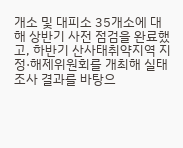개소 및 대피소 35개소에 대해 상반기 사전 점검을 완료했고, 하반기 산사태취약지역 지정·해제위원회를 개최해 실태조사 결과를 바탕으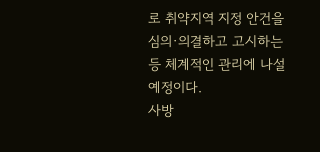로 취약지역 지정 안건을 심의·의결하고 고시하는 등 체계적인 관리에 나설 예정이다.
사방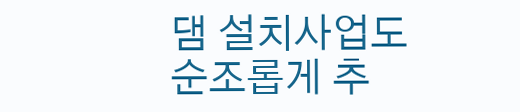댐 설치사업도 순조롭게 추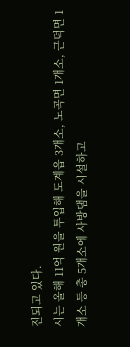진되고 있다.
시는 올해 11억 원을 투입해 도계읍 3개소, 노곡면 1개소, 근덕면 1개소 등 총 5개소에 사방댐을 시설하고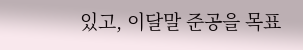있고, 이달말 준공을 목표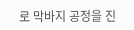로 막바지 공정을 진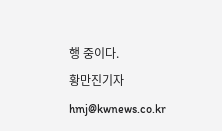행 중이다.
황만진기자 hmj@kwnews.co.kr